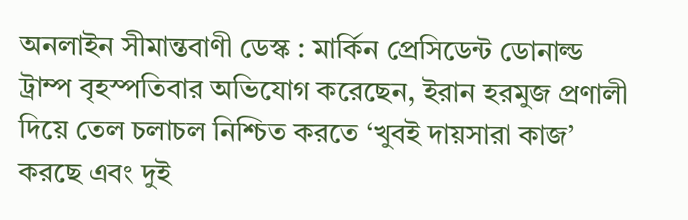অনলাইন সীমান্তবাণী ডেস্ক : মার্কিন প্রেসিডেন্ট ডোনাল্ড ট্রাম্প বৃহস্পতিবার অভিযোগ করেছেন, ইরান হরমুজ প্রণালী দিয়ে তেল চলাচল নিশ্চিত করতে ‘খুবই দায়সারা কাজ’ করছে এবং দুই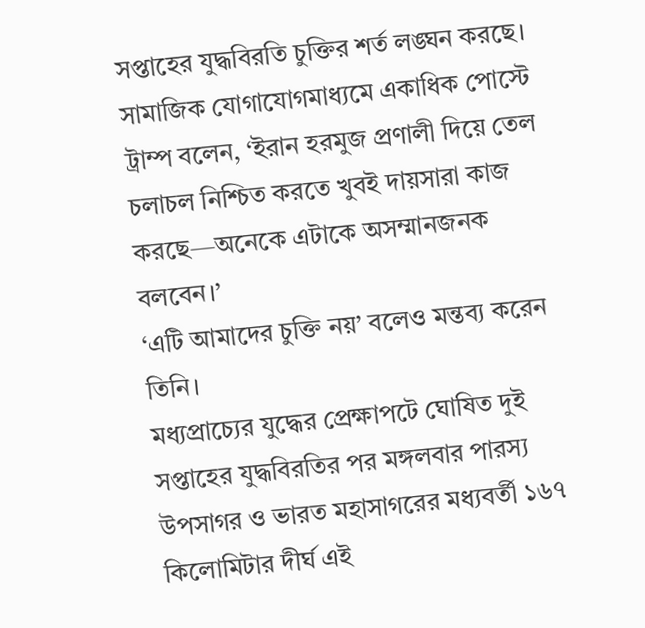সপ্তাহের যুদ্ধবিরতি চুক্তির শর্ত লঙ্ঘন করছে।
সামাজিক যোগাযোগমাধ্যমে একাধিক পোস্টে ট্রাম্প বলেন, ‘ইরান হরমুজ প্রণালী দিয়ে তেল চলাচল নিশ্চিত করতে খুবই দায়সারা কাজ করছে—অনেকে এটাকে অসম্মানজনক বলবেন।’
‘এটি আমাদের চুক্তি নয়’ বলেও মন্তব্য করেন তিনি।
মধ্যপ্রাচ্যের যুদ্ধের প্রেক্ষাপটে ঘোষিত দুই সপ্তাহের যুদ্ধবিরতির পর মঙ্গলবার পারস্য উপসাগর ও ভারত মহাসাগরের মধ্যবর্তী ১৬৭ কিলোমিটার দীর্ঘ এই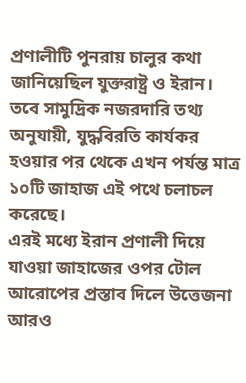প্রণালীটি পুনরায় চালুর কথা জানিয়েছিল যুক্তরাষ্ট্র ও ইরান।
তবে সামুদ্রিক নজরদারি তথ্য অনুযায়ী, যুদ্ধবিরতি কার্যকর হওয়ার পর থেকে এখন পর্যন্ত মাত্র ১০টি জাহাজ এই পথে চলাচল করেছে।
এরই মধ্যে ইরান প্রণালী দিয়ে যাওয়া জাহাজের ওপর টোল আরোপের প্রস্তাব দিলে উত্তেজনা আরও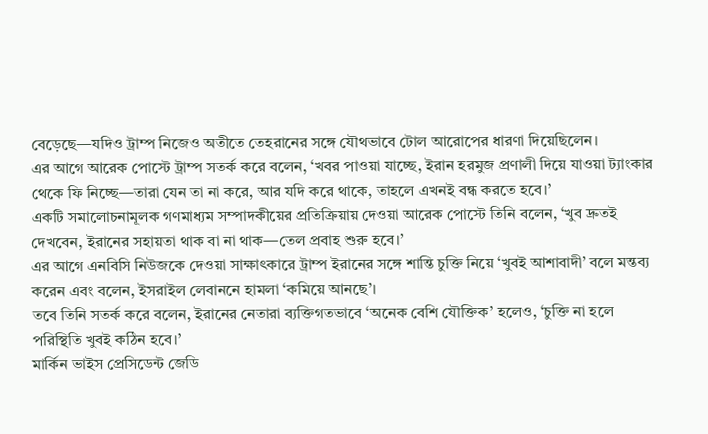বেড়েছে—যদিও ট্রাম্প নিজেও অতীতে তেহরানের সঙ্গে যৌথভাবে টোল আরোপের ধারণা দিয়েছিলেন।
এর আগে আরেক পোস্টে ট্রাম্প সতর্ক করে বলেন, ‘খবর পাওয়া যাচ্ছে, ইরান হরমুজ প্রণালী দিয়ে যাওয়া ট্যাংকার থেকে ফি নিচ্ছে—তারা যেন তা না করে, আর যদি করে থাকে, তাহলে এখনই বন্ধ করতে হবে।’
একটি সমালোচনামূলক গণমাধ্যম সম্পাদকীয়ের প্রতিক্রিয়ায় দেওয়া আরেক পোস্টে তিনি বলেন, ‘খুব দ্রুতই দেখবেন, ইরানের সহায়তা থাক বা না থাক—তেল প্রবাহ শুরু হবে।’
এর আগে এনবিসি নিউজকে দেওয়া সাক্ষাৎকারে ট্রাম্প ইরানের সঙ্গে শান্তি চুক্তি নিয়ে ‘খুবই আশাবাদী’ বলে মন্তব্য করেন এবং বলেন, ইসরাইল লেবাননে হামলা ‘কমিয়ে আনছে’।
তবে তিনি সতর্ক করে বলেন, ইরানের নেতারা ব্যক্তিগতভাবে ‘অনেক বেশি যৌক্তিক’ হলেও, ‘চুক্তি না হলে পরিস্থিতি খুবই কঠিন হবে।’
মার্কিন ভাইস প্রেসিডেন্ট জেডি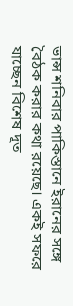ভান্স শনিবার পাকিস্তানে ইরানের সঙ্গে বৈঠক করার কথা রয়েছে। একই সফরে যাচ্ছেন বিশেষ দূত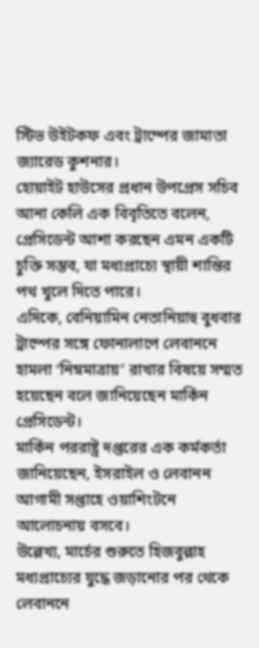স্টিভ উইটকফ এবং ট্রাম্পের জামাতা জ্যারেড কুশনার।
হোয়াইট হাউসের প্রধান উপপ্রেস সচিব আনা কেলি এক বিবৃতিতে বলেন, প্রেসিডেন্ট আশা করছেন এমন একটি চুক্তি সম্ভব, যা মধ্যপ্রাচ্যে স্থায়ী শান্তির পথ খুলে দিতে পারে।
এদিকে, বেনিয়ামিন নেতানিয়াহু বুধবার ট্রাম্পের সঙ্গে ফোনালাপে লেবাননে হামলা ‘নিম্নমাত্রায়’ রাখার বিষয়ে সম্মত হয়েছেন বলে জানিয়েছেন মার্কিন প্রেসিডেন্ট।
মার্কিন পররাষ্ট্র দপ্তরের এক কর্মকর্তা জানিয়েছেন, ইসরাইল ও লেবানন আগামী সপ্তাহে ওয়াশিংটনে আলোচনায় বসবে।
উল্লেখ্য, মার্চের শুরুতে হিজবুল্লাহ মধ্যপ্রাচ্যের যুদ্ধে জড়ানোর পর থেকে লেবাননে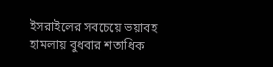ইসরাইলের সবচেয়ে ভয়াবহ হামলায় বুধবার শতাধিক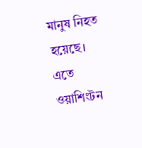মানুষ নিহত হয়েছে। এতে ওয়াশিংটন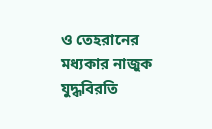ও তেহরানের মধ্যকার নাজুক যুদ্ধবিরতি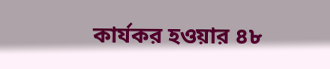কার্যকর হওয়ার ৪৮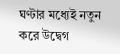ঘণ্টার মধ্যেই নতুন করে উদ্বেগ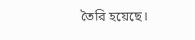তৈরি হয়েছে।